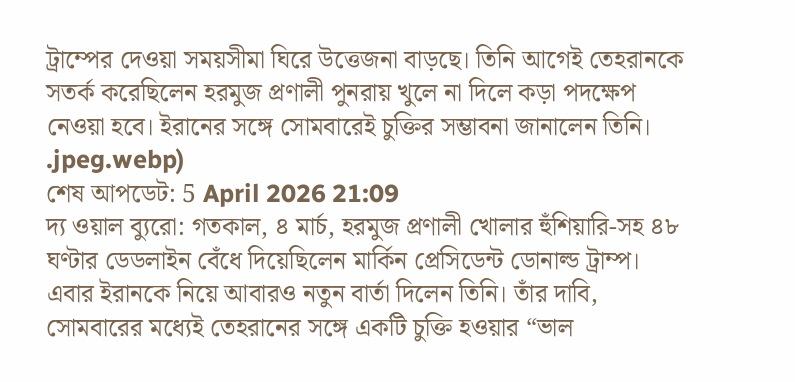ট্রাম্পের দেওয়া সময়সীমা ঘিরে উত্তেজনা বাড়ছে। তিনি আগেই তেহরানকে সতর্ক করেছিলেন হরমুজ প্রণালী পুনরায় খুলে না দিলে কড়া পদক্ষেপ নেওয়া হবে। ইরানের সঙ্গে সোমবারেই চুক্তির সম্ভাবনা জানালেন তিনি।
.jpeg.webp)
শেষ আপডেট: 5 April 2026 21:09
দ্য ওয়াল ব্যুরো: গতকাল, ৪ মার্চ, হরমুজ প্রণালী খোলার হুঁশিয়ারি-সহ ৪৮ ঘণ্টার ডেডলাইন বেঁধে দিয়েছিলেন মার্কিন প্রেসিডেন্ট ডোনাল্ড ট্রাম্প। এবার ইরানকে নিয়ে আবারও নতুন বার্তা দিলেন তিনি। তাঁর দাবি, সোমবারের মধ্যেই তেহরানের সঙ্গে একটি চুক্তি হওয়ার “ভাল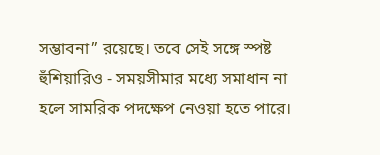সম্ভাবনা” রয়েছে। তবে সেই সঙ্গে স্পষ্ট হুঁশিয়ারিও - সময়সীমার মধ্যে সমাধান না হলে সামরিক পদক্ষেপ নেওয়া হতে পারে।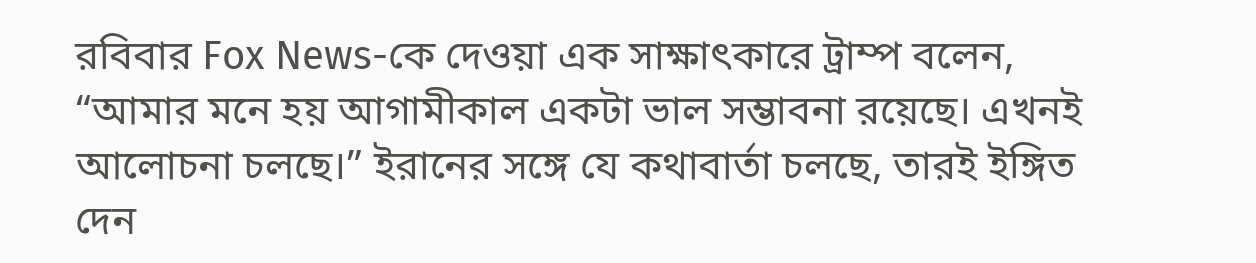রবিবার Fox News-কে দেওয়া এক সাক্ষাৎকারে ট্রাম্প বলেন, “আমার মনে হয় আগামীকাল একটা ভাল সম্ভাবনা রয়েছে। এখনই আলোচনা চলছে।” ইরানের সঙ্গে যে কথাবার্তা চলছে, তারই ইঙ্গিত দেন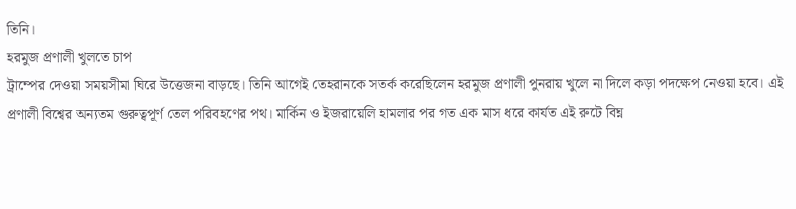তিনি।
হরমুজ প্রণালী খুলতে চাপ
ট্রাম্পের দেওয়া সময়সীমা ঘিরে উত্তেজনা বাড়ছে। তিনি আগেই তেহরানকে সতর্ক করেছিলেন হরমুজ প্রণালী পুনরায় খুলে না দিলে কড়া পদক্ষেপ নেওয়া হবে। এই প্রণালী বিশ্বের অন্যতম গুরুত্বপূর্ণ তেল পরিবহণের পথ। মার্কিন ও ইজরায়েলি হামলার পর গত এক মাস ধরে কার্যত এই রুটে বিঘ্ন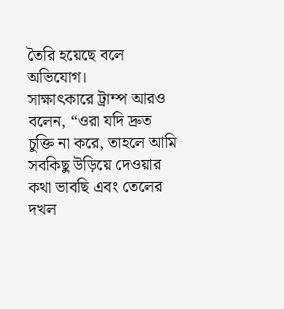তৈরি হয়েছে বলে অভিযোগ।
সাক্ষাৎকারে ট্রাম্প আরও বলেন, “ওরা যদি দ্রুত চুক্তি না করে, তাহলে আমি সবকিছু উড়িয়ে দেওয়ার কথা ভাবছি এবং তেলের দখল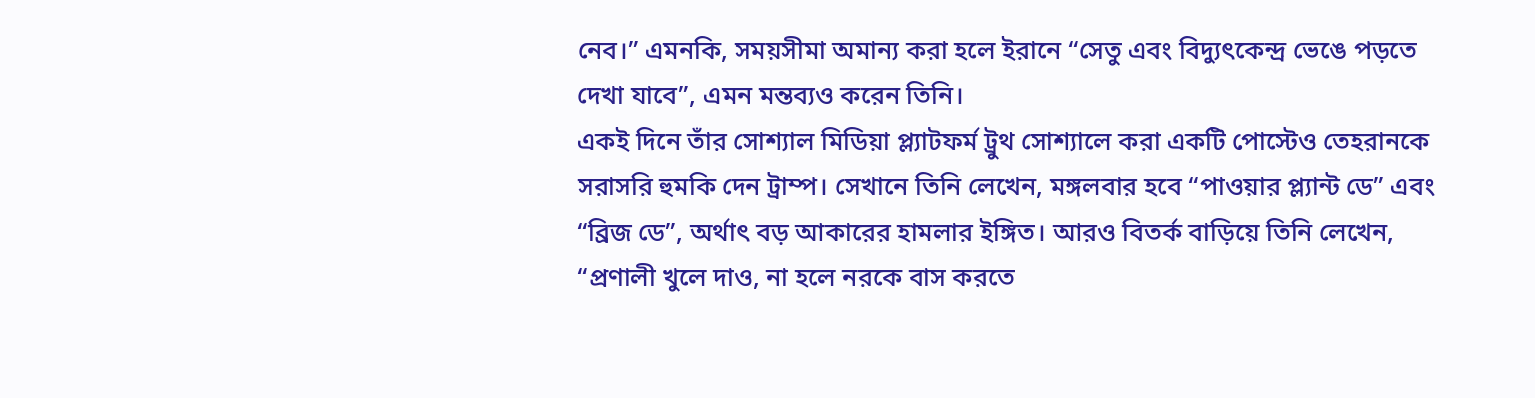নেব।” এমনকি, সময়সীমা অমান্য করা হলে ইরানে “সেতু এবং বিদ্যুৎকেন্দ্র ভেঙে পড়তে দেখা যাবে”, এমন মন্তব্যও করেন তিনি।
একই দিনে তাঁর সোশ্যাল মিডিয়া প্ল্যাটফর্ম ট্রুথ সোশ্যালে করা একটি পোস্টেও তেহরানকে সরাসরি হুমকি দেন ট্রাম্প। সেখানে তিনি লেখেন, মঙ্গলবার হবে “পাওয়ার প্ল্যান্ট ডে” এবং “ব্রিজ ডে”, অর্থাৎ বড় আকারের হামলার ইঙ্গিত। আরও বিতর্ক বাড়িয়ে তিনি লেখেন, “প্রণালী খুলে দাও, না হলে নরকে বাস করতে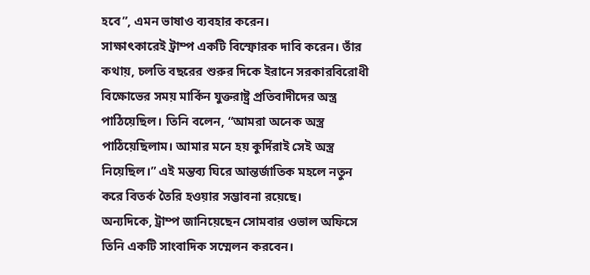হবে”, এমন ভাষাও ব্যবহার করেন।
সাক্ষাৎকারেই ট্রাম্প একটি বিস্ফোরক দাবি করেন। তাঁর কথায়, চলতি বছরের শুরুর দিকে ইরানে সরকারবিরোধী বিক্ষোভের সময় মার্কিন যুক্তরাষ্ট্র প্রতিবাদীদের অস্ত্র পাঠিয়েছিল। তিনি বলেন, “আমরা অনেক অস্ত্র পাঠিয়েছিলাম। আমার মনে হয় কুর্দিরাই সেই অস্ত্র নিয়েছিল।” এই মন্তব্য ঘিরে আন্তর্জাতিক মহলে নতুন করে বিতর্ক তৈরি হওয়ার সম্ভাবনা রয়েছে।
অন্যদিকে, ট্রাম্প জানিয়েছেন সোমবার ওভাল অফিসে তিনি একটি সাংবাদিক সম্মেলন করবেন।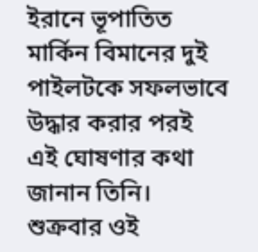ইরানে ভূপাতিত মার্কিন বিমানের দুই পাইলটকে সফলভাবে উদ্ধার করার পরই এই ঘোষণার কথা জানান তিনি। শুক্রবার ওই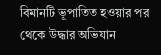বিমানটি ভূপাতিত হওয়ার পর থেকে উদ্ধার অভিযান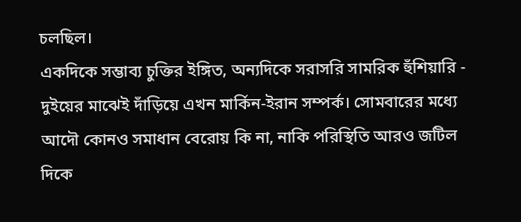চলছিল।
একদিকে সম্ভাব্য চুক্তির ইঙ্গিত, অন্যদিকে সরাসরি সামরিক হুঁশিয়ারি - দুইয়ের মাঝেই দাঁড়িয়ে এখন মার্কিন-ইরান সম্পর্ক। সোমবারের মধ্যে আদৌ কোনও সমাধান বেরোয় কি না, নাকি পরিস্থিতি আরও জটিল দিকে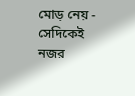মোড় নেয় - সেদিকেই নজর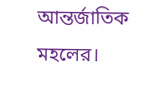আন্তর্জাতিক মহলের।